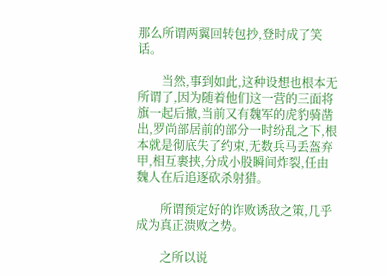那么所谓两翼回转包抄,登时成了笑话。

        当然,事到如此,这种设想也根本无所谓了,因为随着他们这一营的三面将旗一起后撤,当前又有魏军的虎豹骑凿出,罗尚部居前的部分一时纷乱之下,根本就是彻底失了约束,无数兵马丢盔弃甲,相互裹挟,分成小股瞬间炸裂,任由魏人在后追逐砍杀射猎。

        所谓预定好的诈败诱敌之策,几乎成为真正溃败之势。

        之所以说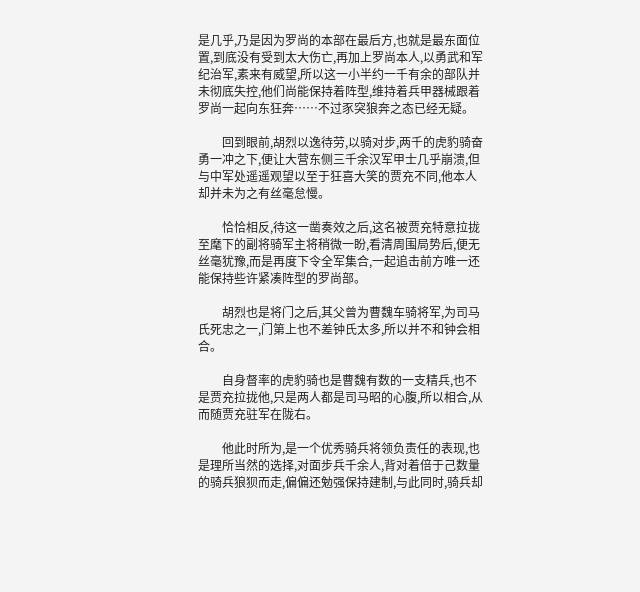是几乎,乃是因为罗尚的本部在最后方,也就是最东面位置,到底没有受到太大伤亡,再加上罗尚本人,以勇武和军纪治军,素来有威望,所以这一小半约一千有余的部队并未彻底失控,他们尚能保持着阵型,维持着兵甲器械跟着罗尚一起向东狂奔……不过豕突狼奔之态已经无疑。

        回到眼前,胡烈以逸待劳,以骑对步,两千的虎豹骑奋勇一冲之下,便让大营东侧三千余汉军甲士几乎崩溃,但与中军处遥遥观望以至于狂喜大笑的贾充不同,他本人却并未为之有丝毫怠慢。

        恰恰相反,待这一凿奏效之后,这名被贾充特意拉拢至麾下的副将骑军主将稍微一盼,看清周围局势后,便无丝毫犹豫,而是再度下令全军集合,一起追击前方唯一还能保持些许紧凑阵型的罗尚部。

        胡烈也是将门之后,其父曾为曹魏车骑将军,为司马氏死忠之一,门第上也不差钟氏太多,所以并不和钟会相合。

        自身督率的虎豹骑也是曹魏有数的一支精兵,也不是贾充拉拢他,只是两人都是司马昭的心腹,所以相合,从而随贾充驻军在陇右。

        他此时所为,是一个优秀骑兵将领负责任的表现,也是理所当然的选择,对面步兵千余人,背对着倍于己数量的骑兵狼狈而走,偏偏还勉强保持建制,与此同时,骑兵却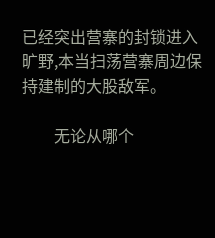已经突出营寨的封锁进入旷野,本当扫荡营寨周边保持建制的大股敌军。

        无论从哪个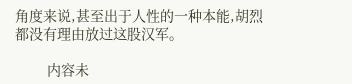角度来说,甚至出于人性的一种本能,胡烈都没有理由放过这股汉军。

        内容未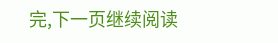完,下一页继续阅读